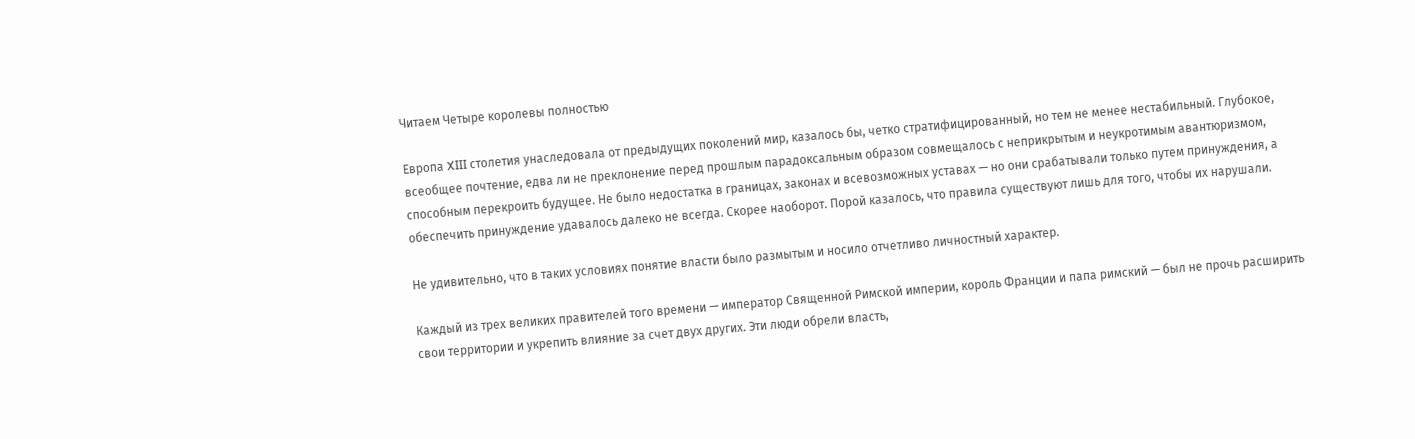Читаем Четыре королевы полностью

Европа XIII столетия унаследовала от предыдущих поколений мир, казалось бы, четко стратифицированный, но тем не менее нестабильный. Глубокое, всеобщее почтение, едва ли не преклонение перед прошлым парадоксальным образом совмещалось с неприкрытым и неукротимым авантюризмом, способным перекроить будущее. Не было недостатка в границах, законах и всевозможных уставах — но они срабатывали только путем принуждения, а обеспечить принуждение удавалось далеко не всегда. Скорее наоборот. Порой казалось, что правила существуют лишь для того, чтобы их нарушали.

Не удивительно, что в таких условиях понятие власти было размытым и носило отчетливо личностный характер.

Каждый из трех великих правителей того времени — император Священной Римской империи, король Франции и папа римский — был не прочь расширить свои территории и укрепить влияние за счет двух других. Эти люди обрели власть,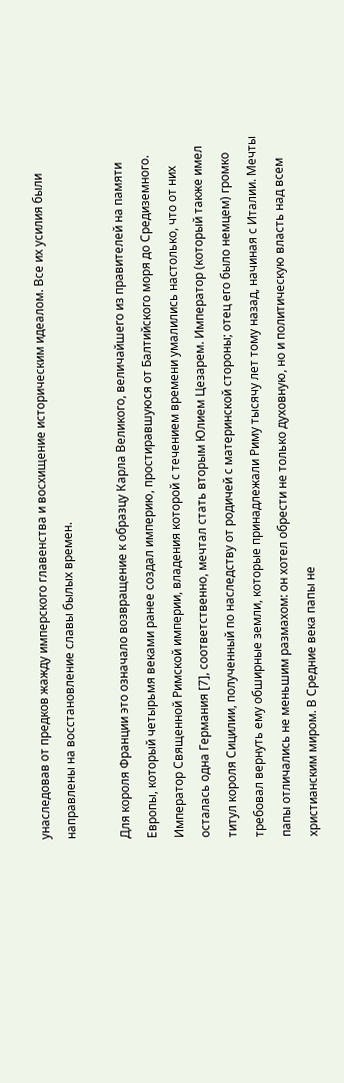унаследовав от предков жажду имперского главенства и восхищение историческим идеалом. Все их усилия были направлены на восстановление славы былых времен.

Для короля Франции это означало возвращение к образцу Карла Великого, величайшего из правителей на памяти Европы, который четырьмя веками ранее создал империю, простиравшуюся от Балтийского моря до Средиземного. Император Священной Римской империи, владения которой с течением времени умалились настолько, что от них осталась одна Германия [7], соответственно, мечтал стать вторым Юлием Цезарем. Император (который также имел титул короля Сицилии, полученный по наследству от родичей с материнской стороны; отец его было немцем) громко требовал вернуть ему обширные земли, которые принадлежали Риму тысячу лет тому назад, начиная с Италии. Мечты папы отличались не меньшим размахом: он хотел обрести не только духовную, но и политическую власть над всем христианским миром. В Средние века папы не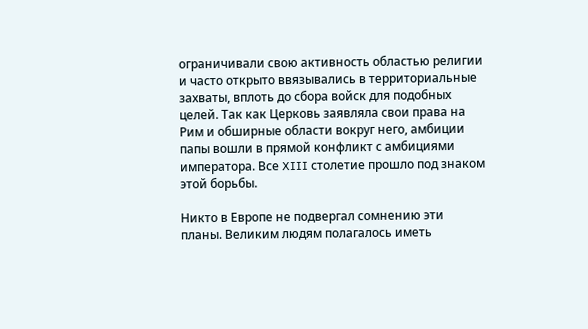ограничивали свою активность областью религии и часто открыто ввязывались в территориальные захваты, вплоть до сбора войск для подобных целей. Так как Церковь заявляла свои права на Рим и обширные области вокруг него, амбиции папы вошли в прямой конфликт с амбициями императора. Все XIII столетие прошло под знаком этой борьбы.

Никто в Европе не подвергал сомнению эти планы. Великим людям полагалось иметь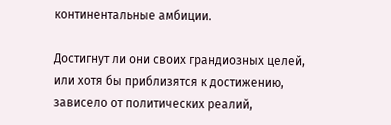континентальные амбиции.

Достигнут ли они своих грандиозных целей, или хотя бы приблизятся к достижению, зависело от политических реалий,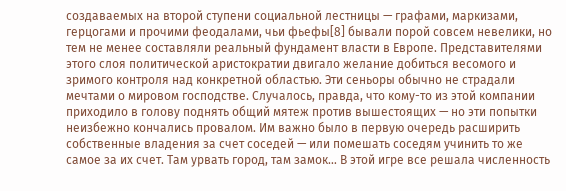создаваемых на второй ступени социальной лестницы — графами, маркизами, герцогами и прочими феодалами, чьи фьефы[8] бывали порой совсем невелики, но тем не менее составляли реальный фундамент власти в Европе. Представителями этого слоя политической аристократии двигало желание добиться весомого и зримого контроля над конкретной областью. Эти сеньоры обычно не страдали мечтами о мировом господстве. Случалось, правда, что кому-то из этой компании приходило в голову поднять общий мятеж против вышестоящих — но эти попытки неизбежно кончались провалом. Им важно было в первую очередь расширить собственные владения за счет соседей — или помешать соседям учинить то же самое за их счет. Там урвать город, там замок… В этой игре все решала численность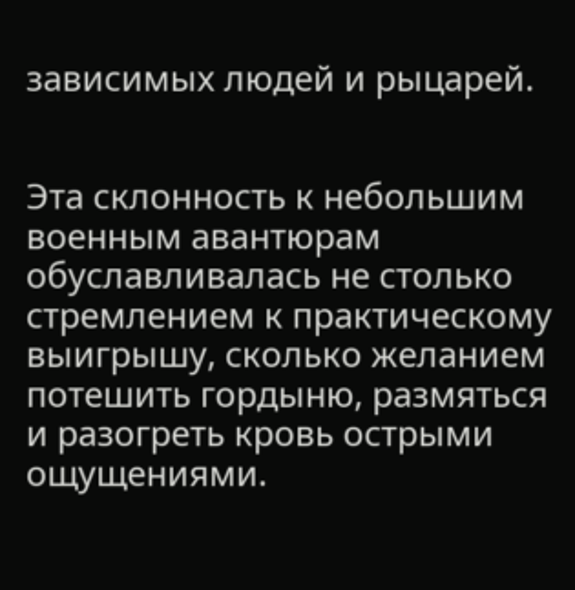зависимых людей и рыцарей.


Эта склонность к небольшим военным авантюрам обуславливалась не столько стремлением к практическому выигрышу, сколько желанием потешить гордыню, размяться и разогреть кровь острыми ощущениями.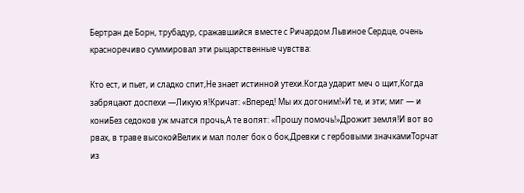Бертран де Борн, трубадур, сражавшийся вместе с Ричардом Львиное Сердце, очень красноречиво суммировал эти рыцарственные чувства:

Кто ест, и пьет, и сладко спит,Не знает истинной утехи.Когда ударит меч о щит,Когда забряцают доспехи —Ликую я!Кричат: «Вперед! Мы их догоним!»И те, и эти; миг — и кониБез седоков уж мчатся прочь,А те вопят: «Прошу помочь!»Дрожит земля!И вот во рвах, в траве высокойВелик и мал полег бок о бок,Древки с гербовыми значкамиТорчат из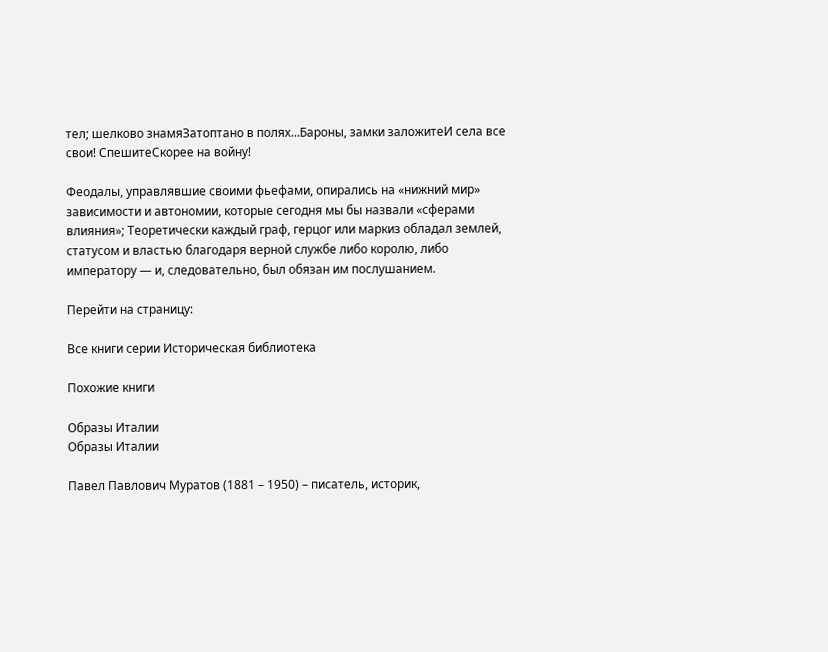тел; шелково знамяЗатоптано в полях…Бароны, замки заложитеИ села все свои! СпешитеСкорее на войну!

Феодалы, управлявшие своими фьефами, опирались на «нижний мир» зависимости и автономии, которые сегодня мы бы назвали «сферами влияния»; Теоретически каждый граф, герцог или маркиз обладал землей, статусом и властью благодаря верной службе либо королю, либо императору — и, следовательно, был обязан им послушанием.

Перейти на страницу:

Все книги серии Историческая библиотека

Похожие книги

Образы Италии
Образы Италии

Павел Павлович Муратов (1881 – 1950) – писатель, историк,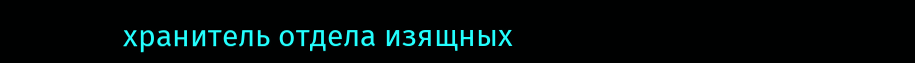хранитель отдела изящных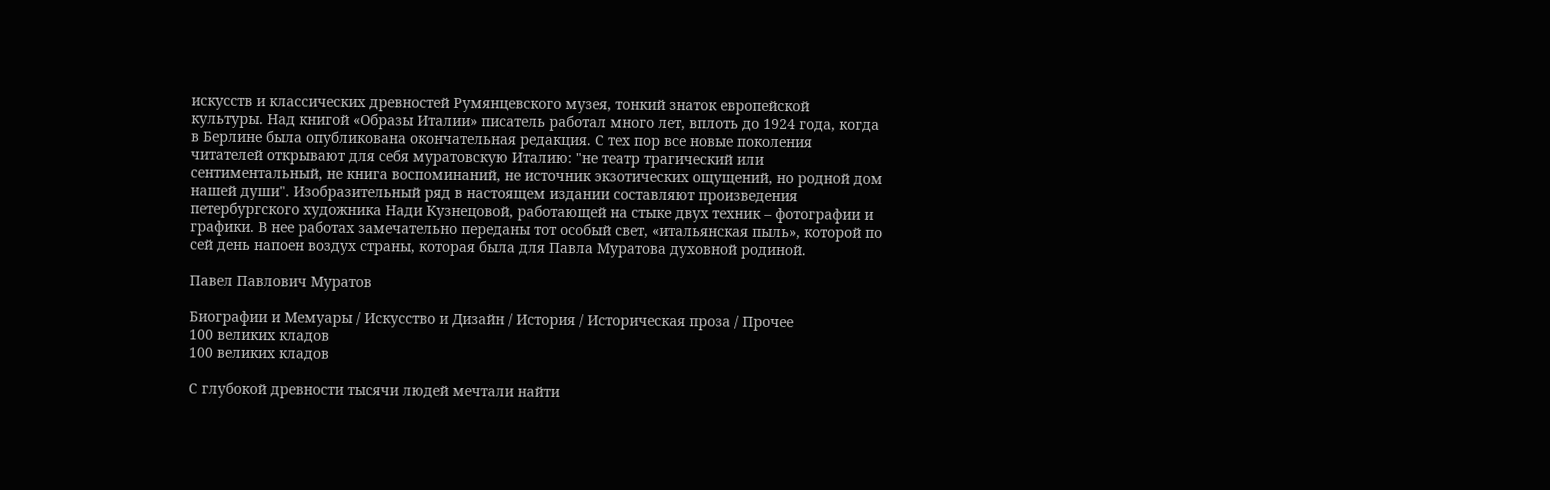искусств и классических древностей Румянцевского музея, тонкий знаток европейской культуры. Над книгой «Образы Италии» писатель работал много лет, вплоть до 1924 года, когда в Берлине была опубликована окончательная редакция. С тех пор все новые поколения читателей открывают для себя муратовскую Италию: "не театр трагический или сентиментальный, не книга воспоминаний, не источник экзотических ощущений, но родной дом нашей души". Изобразительный ряд в настоящем издании составляют произведения петербургского художника Нади Кузнецовой, работающей на стыке двух техник – фотографии и графики. В нее работах замечательно переданы тот особый свет, «итальянская пыль», которой по сей день напоен воздух страны, которая была для Павла Муратова духовной родиной.

Павел Павлович Муратов

Биографии и Мемуары / Искусство и Дизайн / История / Историческая проза / Прочее
100 великих кладов
100 великих кладов

С глубокой древности тысячи людей мечтали найти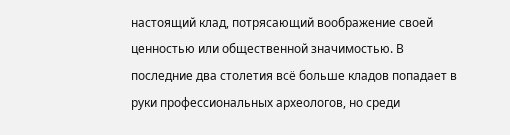настоящий клад, потрясающий воображение своей ценностью или общественной значимостью. В последние два столетия всё больше кладов попадает в руки профессиональных археологов, но среди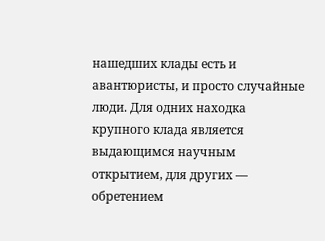нашедших клады есть и авантюристы, и просто случайные люди. Для одних находка крупного клада является выдающимся научным открытием, для других — обретением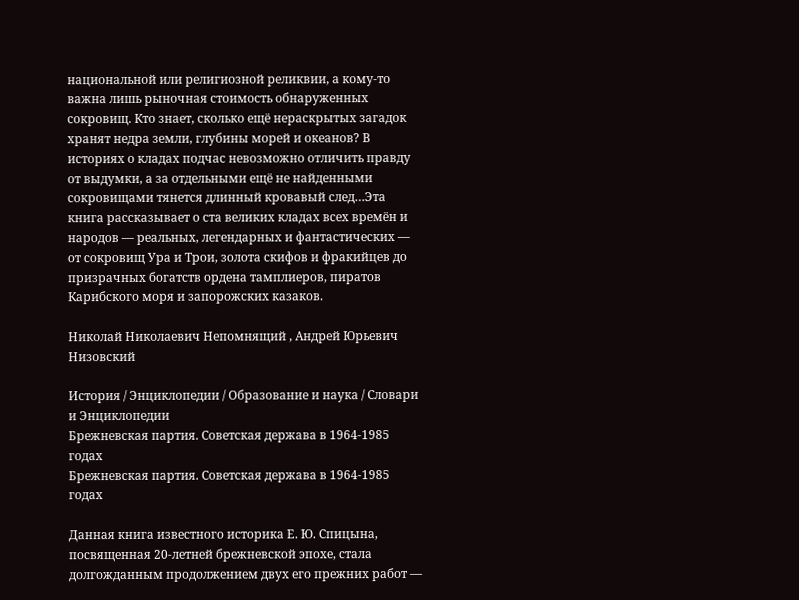национальной или религиозной реликвии, а кому-то важна лишь рыночная стоимость обнаруженных сокровищ. Кто знает, сколько ещё нераскрытых загадок хранят недра земли, глубины морей и океанов? В историях о кладах подчас невозможно отличить правду от выдумки, а за отдельными ещё не найденными сокровищами тянется длинный кровавый след…Эта книга рассказывает о ста великих кладах всех времён и народов — реальных, легендарных и фантастических — от сокровищ Ура и Трои, золота скифов и фракийцев до призрачных богатств ордена тамплиеров, пиратов Карибского моря и запорожских казаков.

Николай Николаевич Непомнящий , Андрей Юрьевич Низовский

История / Энциклопедии / Образование и наука / Словари и Энциклопедии
Брежневская партия. Советская держава в 1964-1985 годах
Брежневская партия. Советская держава в 1964-1985 годах

Данная книга известного историка Е. Ю. Спицына, посвященная 20-летней брежневской эпохе, стала долгожданным продолжением двух его прежних работ —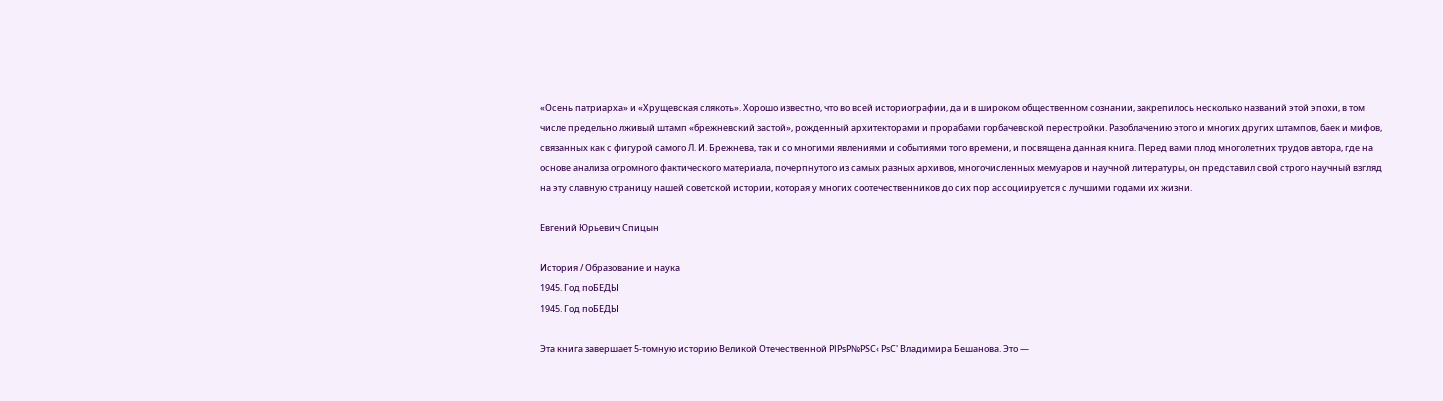«Осень патриарха» и «Хрущевская слякоть». Хорошо известно, что во всей историографии, да и в широком общественном сознании, закрепилось несколько названий этой эпохи, в том числе предельно лживый штамп «брежневский застой», рожденный архитекторами и прорабами горбачевской перестройки. Разоблачению этого и многих других штампов, баек и мифов, связанных как с фигурой самого Л. И. Брежнева, так и со многими явлениями и событиями того времени, и посвящена данная книга. Перед вами плод многолетних трудов автора, где на основе анализа огромного фактического материала, почерпнутого из самых разных архивов, многочисленных мемуаров и научной литературы, он представил свой строго научный взгляд на эту славную страницу нашей советской истории, которая у многих соотечественников до сих пор ассоциируется с лучшими годами их жизни.

Евгений Юрьевич Спицын

История / Образование и наука
1945. Год поБЕДЫ
1945. Год поБЕДЫ

Эта книга завершает 5-томную историю Великой Отечественной РІРѕР№РЅС‹ РѕС' Владимира Бешанова. Это —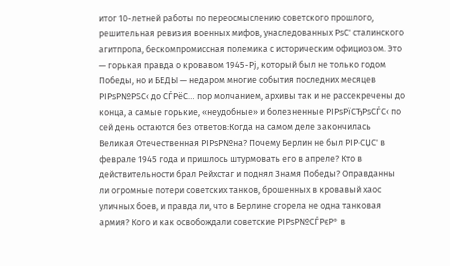итог 10-летней работы по переосмыслению советского прошлого, решительная ревизия военных мифов, унаследованных РѕС' сталинского агитпропа, бескомпромиссная полемика с историческим официозом. Это — горькая правда о кровавом 1945-Рј, который был не только годом Победы, но и БЕДЫ — недаром многие события последних месяцев РІРѕР№РЅС‹ до СЃРёС… пор молчанием, архивы так и не рассекречены до конца, а самые горькие, «неудобные» и болезненные РІРѕРїСЂРѕСЃС‹ по сей день остаются без ответов:Когда на самом деле закончилась Великая Отечественная РІРѕР№на? Почему Берлин не был РІР·СЏС' в феврале 1945 года и пришлось штурмовать его в апреле? Кто в действительности брал Рейхстаг и поднял Знамя Победы? Оправданны ли огромные потери советских танков, брошенных в кровавый хаос уличных боев, и правда ли, что в Берлине сгорела не одна танковая армия? Кого и как освобождали советские РІРѕР№СЃРєР° в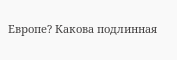Европе? Какова подлинная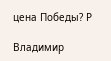цена Победы? Р

Владимир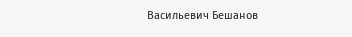Васильевич Бешанов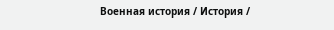Военная история / История /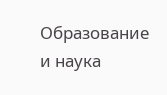Образование и наука